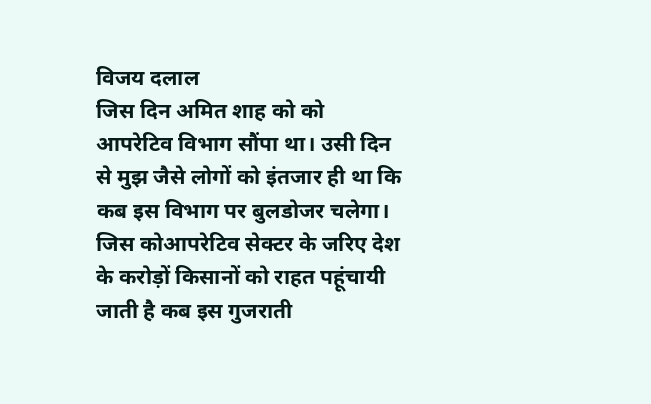विजय दलाल
जिस दिन अमित शाह को को आपरेटिव विभाग सौंपा था। उसी दिन से मुझ जैसे लोगों को इंतजार ही था कि कब इस विभाग पर बुलडोजर चलेगा।
जिस कोआपरेटिव सेक्टर के जरिए देश के करोड़ों किसानों को राहत पहूंचायी जाती है कब इस गुजराती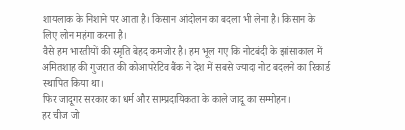शायलाक के निशाने पर आता है। किसान आंदोलन का बदला भी लेना है। किसान के लिए लोन महंगा करना है।
वैसे हम भारतीयों की स्मृति बेहद कमजोर है। हम भूल गए कि नोटबंदी के झांसाकाल में अमितशाह की गुजरात की कोआपरेटिव बैंक ने देश में सबसे ज्यादा नोट बदलने का रिकार्ड स्थापित किया था।
फिर जादूगर सरकार का धर्म और साम्प्रदायिकता के काले जादू का सम्मोहन।
हर चीज जो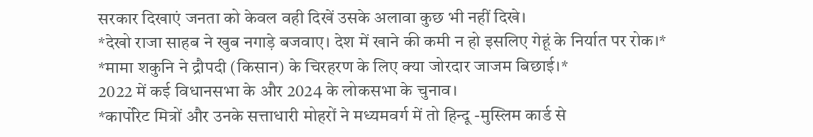सरकार दिखाएं जनता को केवल वही दिखें उसके अलावा कुछ भी नहीं दिखे।
*देखो राजा साहब ने खुब नगाड़े बजवाए। देश में खाने की कमी न हो इसलिए गेहूं के निर्यात पर रोक।*
*मामा शकुनि ने द्रौपदी (किसान) के चिरहरण के लिए क्या जोरदार जाजम बिछाई।*
2022 में कई विधानसभा के और 2024 के लोकसभा के चुनाव।
*कार्पोरेट मित्रों और उनके सत्ताधारी मोहरों ने मध्यमवर्ग में तो हिन्दू -मुस्लिम कार्ड से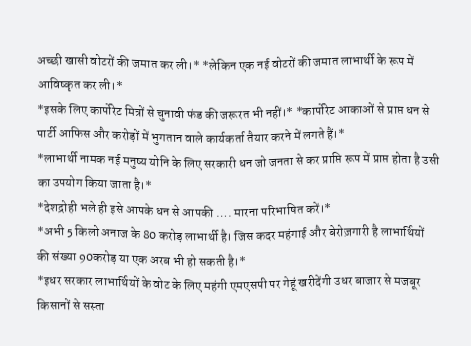अच्छी खासी वोटरों की जमात कर ली।* *लेकिन एक नई वोटरों की जमात लाभार्थी के रूप में आविष्कृत कर ली।*
*इसके लिए कार्पोरेट मित्रों से चुनावी फंड की जरूरत भी नहीं।* *कार्पोरेट आकाओं से प्राप्त धन से पार्टी आफिस और करोड़ों में भुगतान वाले कार्यकर्ता तैयार करने में लगते हैं।*
*लाभार्थी नामक नई मनुष्य योनि के लिए सरकारी धन जो जनता से कर प्राप्ति रूप में प्राप्त होता है उसी का उपयोग किया जाता है।*
*देशद्रोही भले ही इसे आपके धन से आपकी …. मारना परिभाषित करें।*
*अभी 5 किलो अनाज के 80 करोड़ लाभार्थी है। जिस कदर महंगाई और बेरोज़गारी है लाभार्थियों की संख्या 90करोड़ या एक अरब भी हो सकती है।*
*इधर सरकार लाभार्थियों के वोट के लिए महंगी एमएसपी पर गेहूं खरीदेंगी उधर बाजार से मजबूर किसानों से सस्ता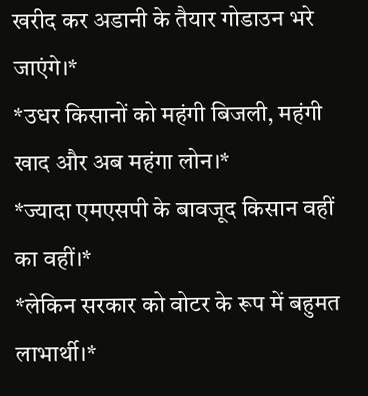खरीद कर अडानी के तैयार गोडाउन भरे जाएंगे।*
*उधर किसानों को महंगी बिजली, महंगी खाद और अब महंगा लोन।*
*ज्यादा एमएसपी के बावजूद किसान वहीं का वहीं।*
*लेकिन सरकार को वोटर के रूप में बहुमत लाभार्थी।*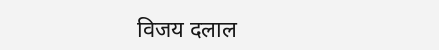विजय दलाल